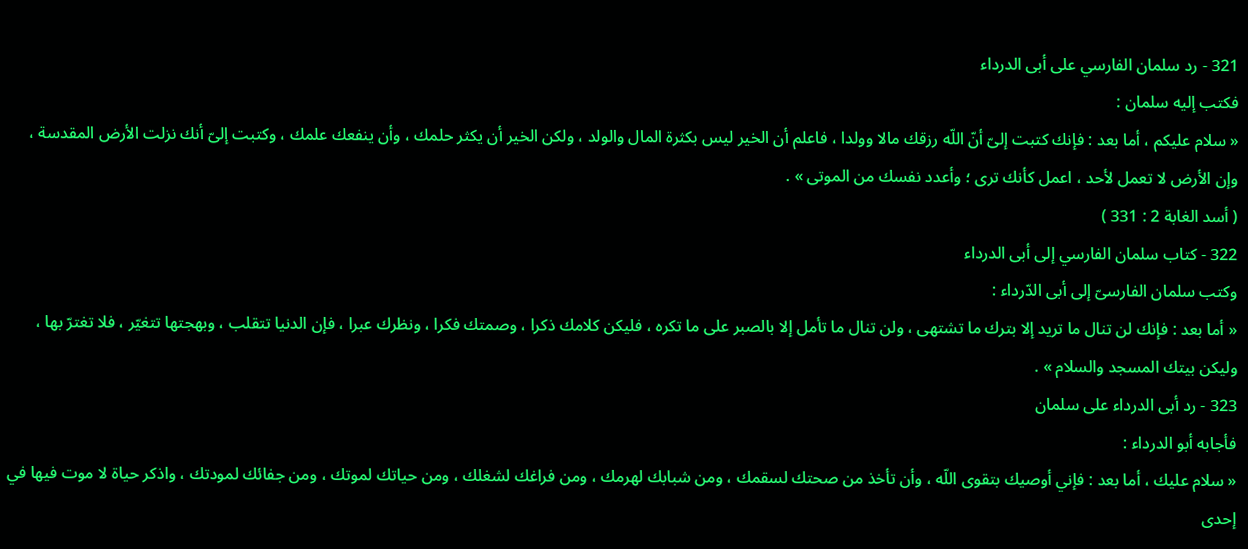321 - رد سلمان الفارسي على أبى الدرداء
فكتب إليه سلمان :
« سلام عليكم ، أما بعد : فإنك كتبت إلىّ أنّ اللّه رزقك مالا وولدا ، فاعلم أن الخير ليس بكثرة المال والولد ، ولكن الخير أن يكثر حلمك ، وأن ينفعك علمك ، وكتبت إلىّ أنك نزلت الأرض المقدسة ، وإن الأرض لا تعمل لأحد ، اعمل كأنك ترى ؛ وأعدد نفسك من الموتى » .
( أسد الغابة 2 : 331 )
322 - كتاب سلمان الفارسي إلى أبى الدرداء
وكتب سلمان الفارسىّ إلى أبى الدّرداء :
« أما بعد : فإنك لن تنال ما تريد إلا بترك ما تشتهى ، ولن تنال ما تأمل إلا بالصبر على ما تكره ، فليكن كلامك ذكرا ، وصمتك فكرا ، ونظرك عبرا ، فإن الدنيا تتقلب ، وبهجتها تتغيّر ، فلا تغترّ بها ، وليكن بيتك المسجد والسلام » .
323 - رد أبى الدرداء على سلمان
فأجابه أبو الدرداء :
« سلام عليك ، أما بعد : فإني أوصيك بتقوى اللّه ، وأن تأخذ من صحتك لسقمك ، ومن شبابك لهرمك ، ومن فراغك لشغلك ، ومن حياتك لموتك ، ومن جفائك لمودتك ، واذكر حياة لا موت فيها في إحدى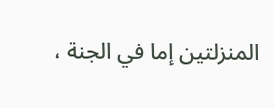المنزلتين إما في الجنة ،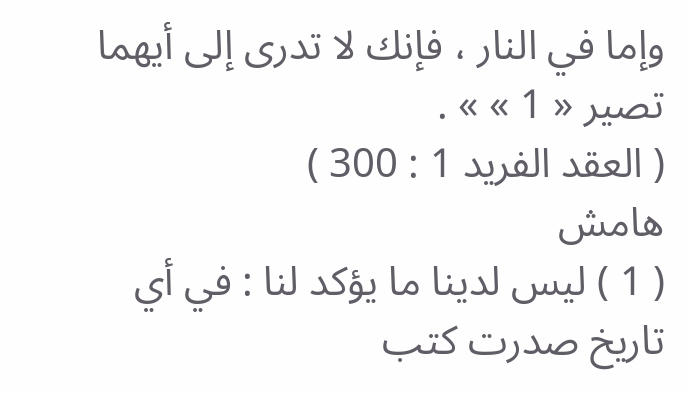وإما في النار ، فإنك لا تدرى إلى أيهما تصير « 1 » » .
( العقد الفريد 1 : 300 )
هامش
( 1 ) ليس لدينا ما يؤكد لنا : في أي تاريخ صدرت كتب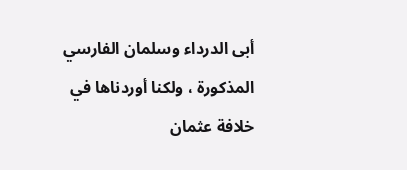أبى الدرداء وسلمان الفارسي المذكورة ، ولكنا أوردناها في خلافة عثمان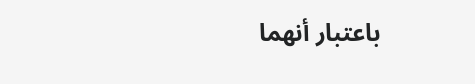باعتبار أنهما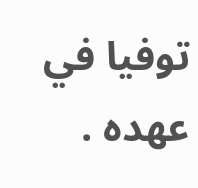توفيا في عهده .